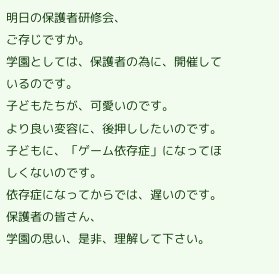明日の保護者研修会、
ご存じですか。
学園としては、保護者の為に、開催しているのです。
子どもたちが、可愛いのです。
より良い変容に、後押ししたいのです。
子どもに、「ゲーム依存症」になってほしくないのです。
依存症になってからでは、遅いのです。
保護者の皆さん、
学園の思い、是非、理解して下さい。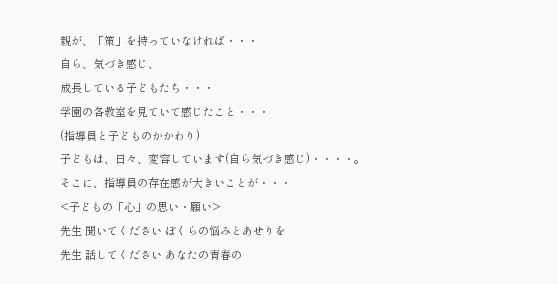親が、「策」を持っていなければ・・・
自ら、気づき感じ、
成長している子どもたち・・・
学園の各教室を見ていて感じたこと・・・
(指導員と子どものかかわり)
子どもは、日々、変容しています(自ら気づき感じ)・・・・。
そこに、指導員の存在感が大きいことが・・・
<子どもの「心」の思い・願い>
先生 聞いてください ぼくらの悩みとあせりを
先生 話してください あなたの青春の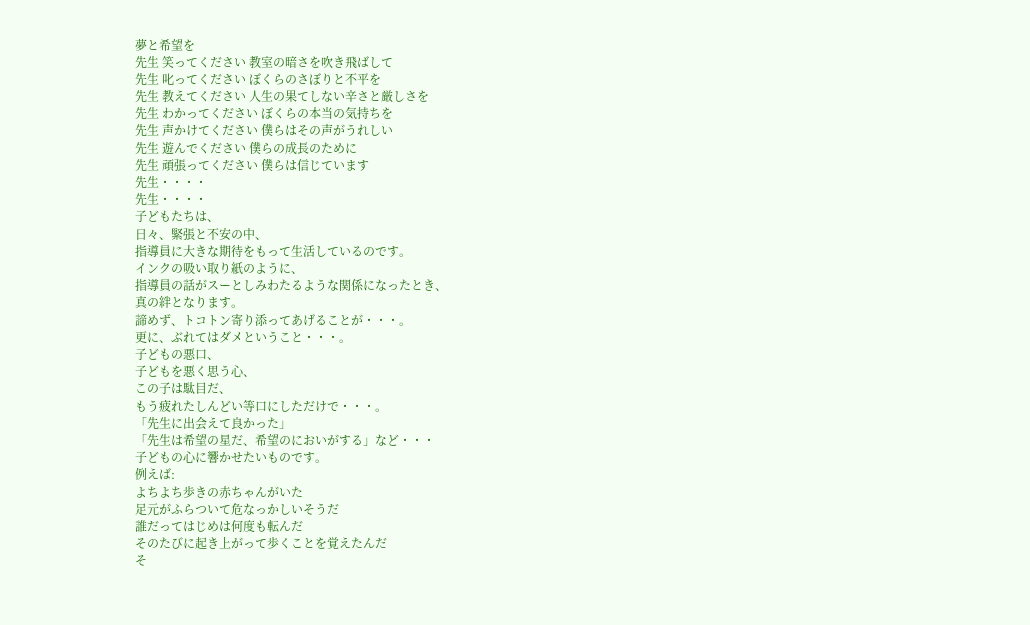夢と希望を
先生 笑ってください 教室の暗さを吹き飛ばして
先生 叱ってください ぼくらのさぼりと不平を
先生 教えてください 人生の果てしない辛さと厳しさを
先生 わかってください ぼくらの本当の気持ちを
先生 声かけてください 僕らはその声がうれしい
先生 遊んでください 僕らの成長のために
先生 頑張ってください 僕らは信じています
先生・・・・
先生・・・・
子どもたちは、
日々、緊張と不安の中、
指導員に大きな期待をもって生活しているのです。
インクの吸い取り紙のように、
指導員の話がスーとしみわたるような関係になったとき、
真の絆となります。
諦めず、トコトン寄り添ってあげることが・・・。
更に、ぶれてはダメということ・・・。
子どもの悪口、
子どもを悪く思う心、
この子は駄目だ、
もう疲れたしんどい等口にしただけで・・・。
「先生に出会えて良かった」
「先生は希望の星だ、希望のにおいがする」など・・・
子どもの心に響かせたいものです。
例えば:
よちよち歩きの赤ちゃんがいた
足元がふらついて危なっかしいそうだ
誰だってはじめは何度も転んだ
そのたびに起き上がって歩くことを覚えたんだ
そ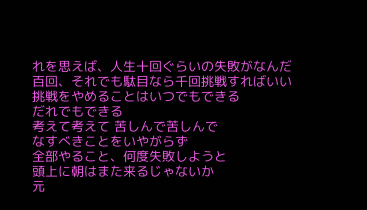れを思えば、人生十回ぐらいの失敗がなんだ
百回、それでも駄目なら千回挑戦すればいい
挑戦をやめることはいつでもできる
だれでもできる
考えて考えて 苦しんで苦しんで
なすべきことをいやがらず
全部やること、何度失敗しようと
頭上に朝はまた来るじゃないか
元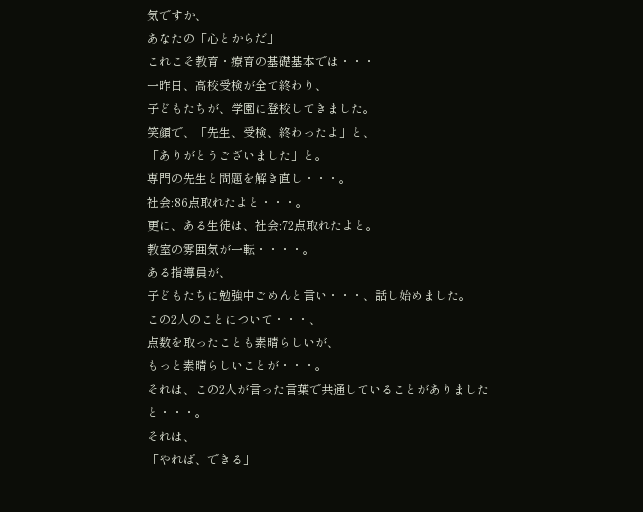気ですか、
あなたの「心とからだ」
これこそ教育・療育の基礎基本では・・・
一昨日、高校受検が全て終わり、
子どもたちが、学園に登校してきました。
笑顔で、「先生、受検、終わったよ」と、
「ありがとうございました」と。
専門の先生と問題を解き直し・・・。
社会:86点取れたよと・・・。
更に、ある生徒は、社会:72点取れたよと。
教室の雰囲気が一転・・・・。
ある指導員が、
子どもたちに勉強中ごめんと言い・・・、話し始めました。
この2人のことについて・・・、
点数を取ったことも素晴らしいが、
もっと素晴らしいことが・・・。
それは、この2人が言った言葉で共通していることがありましたと・・・。
それは、
「やれば、できる」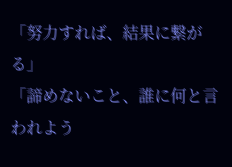「努力すれば、結果に繋がる」
「諦めないこと、誰に何と言われよう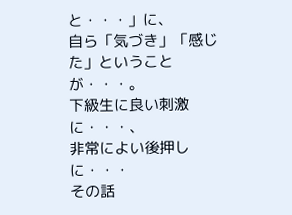と・・・」に、
自ら「気づき」「感じた」ということが・・・。
下級生に良い刺激に・・・、
非常によい後押しに・・・
その話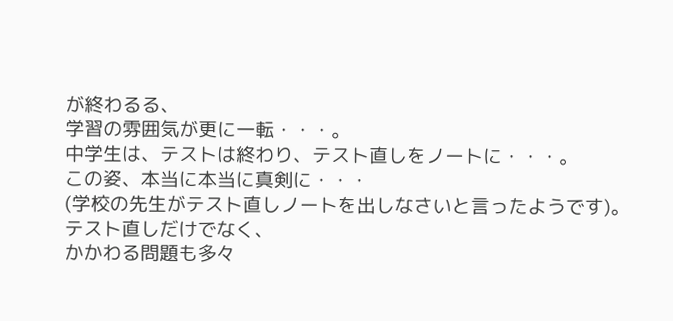が終わるる、
学習の雰囲気が更に一転・・・。
中学生は、テストは終わり、テスト直しをノートに・・・。
この姿、本当に本当に真剣に・・・
(学校の先生がテスト直しノートを出しなさいと言ったようです)。
テスト直しだけでなく、
かかわる問題も多々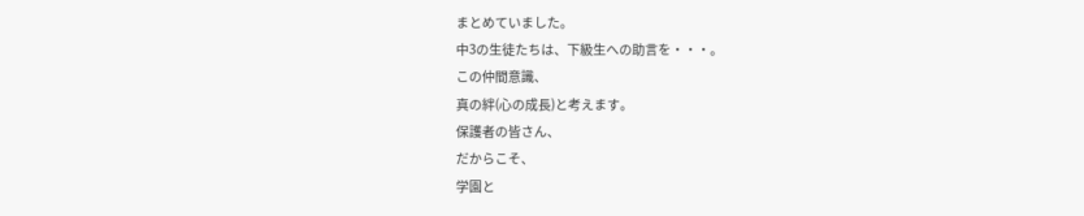まとめていました。
中3の生徒たちは、下級生への助言を・・・。
この仲間意識、
真の絆(心の成長)と考えます。
保護者の皆さん、
だからこそ、
学園と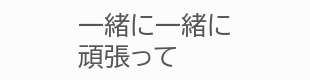一緒に一緒に
頑張って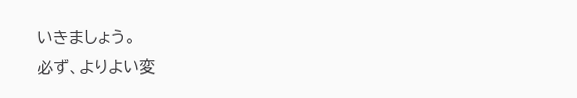いきましょう。
必ず、よりよい変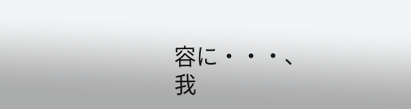容に・・・、
我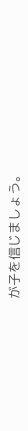が子を信じましょう。